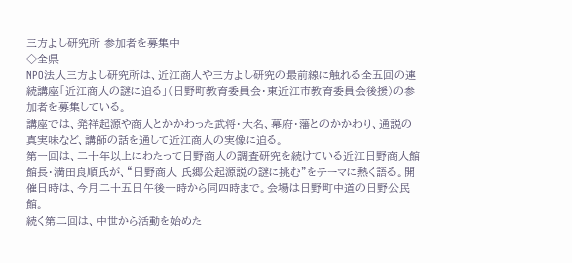三方よし研究所 参加者を募集中
◇全県
NPO法人三方よし研究所は、近江商人や三方よし研究の最前線に触れる全五回の連続講座「近江商人の謎に迫る」(日野町教育委員会・東近江市教育委員会後援)の参加者を募集している。
講座では、発祥起源や商人とかかわった武将・大名、幕府・藩とのかかわり、通説の真実味など、講師の話を通して近江商人の実像に迫る。
第一回は、二十年以上にわたって日野商人の調査研究を続けている近江日野商人館館長・満田良順氏が、“日野商人 氏郷公起源説の謎に挑む”をテーマに熱く語る。開催日時は、今月二十五日午後一時から同四時まで。会場は日野町中道の日野公民館。
続く第二回は、中世から活動を始めた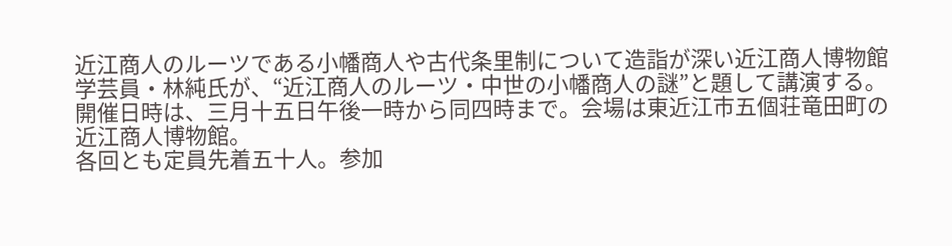近江商人のルーツである小幡商人や古代条里制について造詣が深い近江商人博物館学芸員・林純氏が、“近江商人のルーツ・中世の小幡商人の謎”と題して講演する。開催日時は、三月十五日午後一時から同四時まで。会場は東近江市五個荘竜田町の近江商人博物館。
各回とも定員先着五十人。参加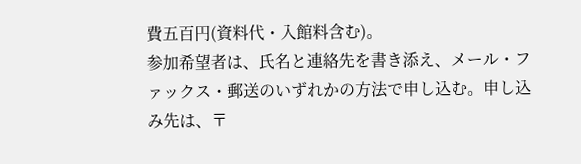費五百円(資料代・入館料含む)。
参加希望者は、氏名と連絡先を書き添え、メール・ファックス・郵送のいずれかの方法で申し込む。申し込み先は、〒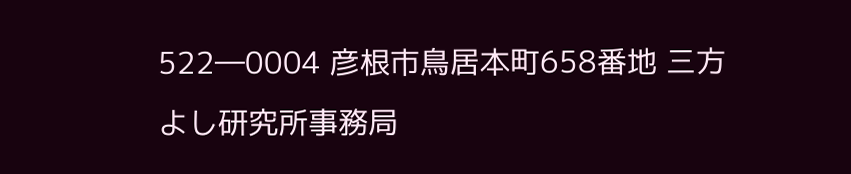522―0004 彦根市鳥居本町658番地 三方よし研究所事務局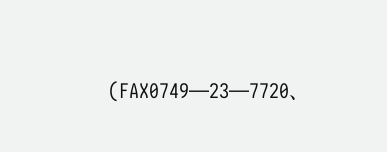(FAX0749―23―7720、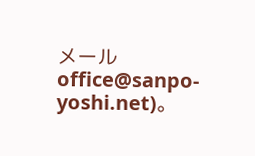メールoffice@sanpo-yoshi.net)。